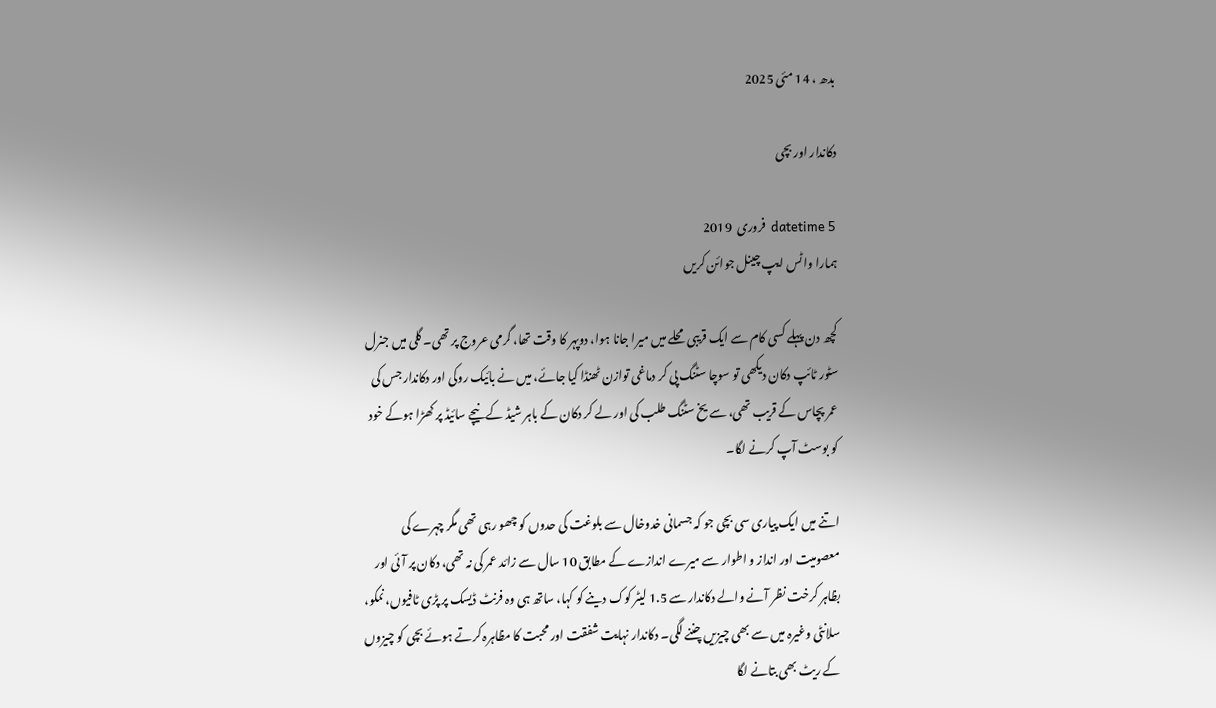بدھ ، 14 مئی 2025

دکاندار اور بچی

datetime 5  فروری  2019
ہمارا واٹس ایپ چینل جوائن کریں

کچھ دن پہلے کسی کام سے ایک قریبی محلے میں میرا جانا ہوا، دوپہر کا وقت تھا، گرمی عروج پر تھی۔ گلی میں جنرل سٹور ٹائپ دکان دیکھی تو سوچا سٹنگ پی کر دماغی توازن ٹھنڈا کیا جائے، میں نے بائیک روکی اور دکاندار جس کی عمر پچاس کے قریب تھی، سے یخ سٹنگ طلب کی اور لے کر دکان کے باہر شیڈ کے نیچے سائیڈ پر کھڑا ہوکے خود کو بوسٹ آپ کرنے لگا۔

اتنے میں ایک پیاری سی بچی جو کہ جسمانی خدوخال سے بلوغت کی حدوں کو چھو رہی تھی مگر چہرے کی معصومیت اور انداز و اطوار سے میرے اندازے کے مطابق 10 سال سے زائد عمر کی نہ تھی، دکان پر آئی اور بظاہر کرخت نظر آنے والے دکاندار سے 1.5 لیٹر کوک دینے کو کہا، ساتھ ہی وہ فرنٹ ڈیسک پر پڑی ٹافیوں، نمکو، سلانٹی وغیرہ میں سے بھی چیزیں چننے لگی۔ دکاندار نہایت شفقت اور محبت کا مظاہرہ کرتے ہوئے بچی کو چیزوں کے ریٹ بھی بتانے لگا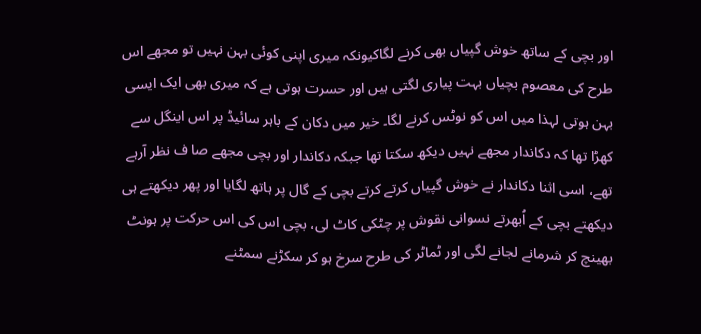اور بچی کے ساتھ خوش گپیاں بھی کرنے لگاکیونکہ میری اپنی کوئی بہن نہیں تو مجھے اس طرح کی معصوم بچیاں بہت پیاری لگتی ہیں اور حسرت ہوتی ہے کہ میری بھی ایک ایسی بہن ہوتی لہذا میں اس کو نوٹس کرنے لگا۔ خیر میں دکان کے باہر سائیڈ پر اس اینگل سے کھڑا تھا کہ دکاندار مجھے نہیں دیکھ سکتا تھا جبکہ دکاندار اور بچی مجھے صا ف نظر آرہے تھے، اسی اثنا دکاندار نے خوش گپیاں کرتے کرتے بچی کے گال پر ہاتھ لگایا اور پھر دیکھتے ہی دیکھتے بچی کے اُبھرتے نسوانی نقوش پر چٹکی کاٹ لی، بچی اس کی اس حرکت پر ہونٹ بھینچ کر شرمانے لجانے لگی اور ٹماٹر کی طرح سرخ ہو کر سکڑنے سمٹنے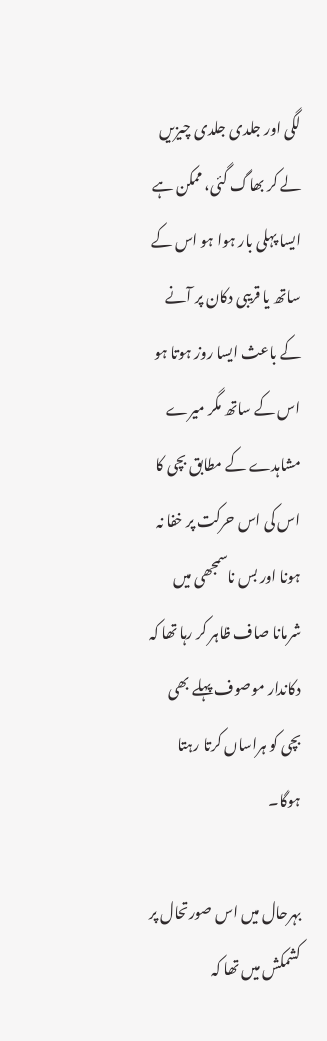لگی اور جلدی جلدی چیزیں لے کر بھاگ گئی، ممکن ہے ایسا پہلی بار ہوا ہو اس کے ساتھ یا قریبی دکان پر آنے کے باعث ایسا روز ہوتا ہو اس کے ساتھ مگر میرے مشاہدے کے مطابق بچی کا اس کی اس حرکت پر خفا نہ ہونا اور بس ناسمجھی میں شرمانا صاف ظاہر کر رہا تھا کہ دکاندار موصوف پہلے بھی بچی کو ہراساں کرتا رہتا ہوگا۔

بہرحال میں اس صورتحال پر کشمکش میں تھا کہ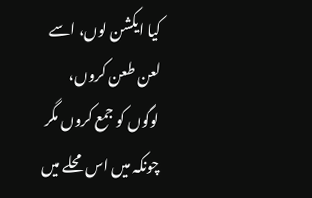کیا ایکشن لوں، اسے لعن طعن کروں، لوگوں کو جمع کروں مگر چونکہ میں اس محلے میں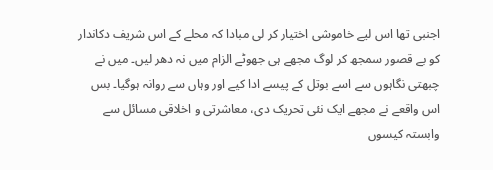اجنبی تھا اس لیے خاموشی اختیار کر لی مبادا کہ محلے کے اس شریف دکاندار کو بے قصور سمجھ کر لوگ مجھے ہی جھوٹے الزام میں نہ دھر لیں۔ میں نے چبھتی نگاہوں سے اسے بوتل کے پیسے ادا کیے اور وہاں سے روانہ ہوگیا۔ بس اس واقعے نے مجھے ایک نئی تحریک دی، معاشرتی و اخلاقی مسائل سے وابستہ کیسوں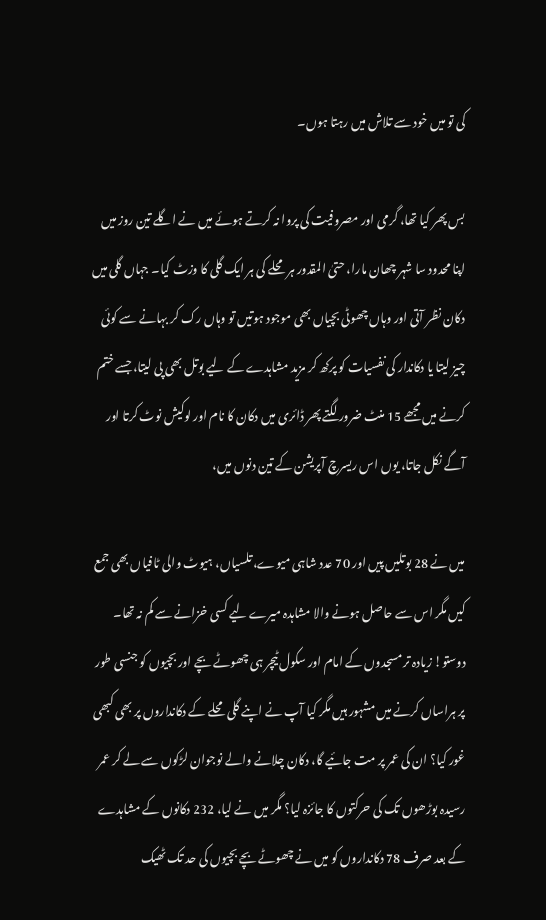کی تو میں خود سے تلاش میں رہتا ہوں۔

بس پھر کیا تھا، گرمی اور مصروفیت کی پروا نہ کرتے ہوئے میں نے اگلے تین روز میں اپنا محدود سا شہر چھان مارا، حتیٰ المقدور ہر محلے کی ہر ایک گلی کا وزٹ کیا۔ جہاں گلی میں دکان نظر آتی اور وہاں چھوٹی بچیاں بھی موجود ہوتیں تو وہاں رک کر بہانے سے کوئی چیز لیتا یا دکاندار کی نفسیات کو پرکھ کر مزید مشاہدے کے لیے بوتل بھی پی لیتا، جسے ختم کرنے میں مجھے 15 منٹ ضرور لگتے پھر ڈائری میں دکان کا نام اور لوکیش نوٹ کرتا اور آگے نکل جاتا، یوں اس ریسرچ آپریشن کے تین دنوں میں،

میں نے 28 بوتلیں پیں اور 70 عدد شاہی میوے، تلسیاں، ہیوٹ والی ٹافیاں بھی جمع کیں مگر اس سے حاصل ہونے والا مشاہدہ میرے لیے کسی خزانے سے کم نہ تھا۔ دوستو! زیادہ تر مسجدوں کے امام اور سکول ٹیچر ہی چھوٹے بچے اور بچیوں کو جنسی طور پر ہراساں کرنے میں مشہور ہیں مگر کیا آپ نے اپنے گلی محلے کے دکانداروں پر بھی کبھی غور کیا؟ ان کی عمر پر مت جائیے گا، دکان چلانے والے نوجوان لڑکوں سے لے کر عمر رسیدہ بوڑھوں تک کی حرکتوں کا جائزہ لیا؟ مگر میں نے لیا، 232 دکانوں کے مشاہدے کے بعد صرف 78 دکانداروں کو میں نے چھوٹے بچے بچیوں کی حد تک ٹھیک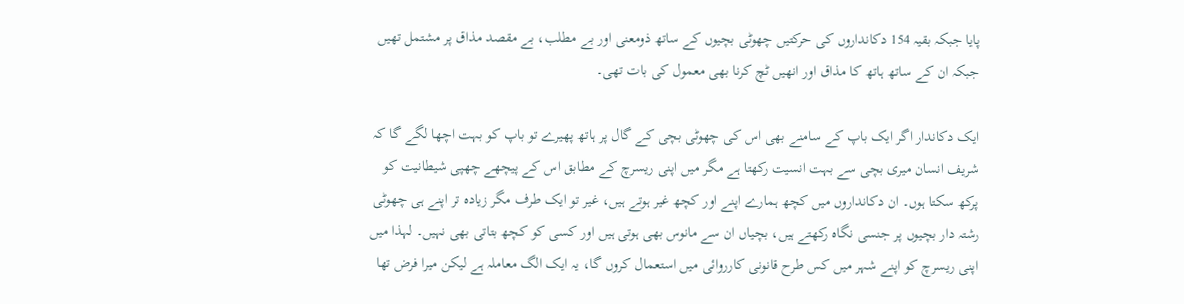پایا جبکہ بقیہ 154 دکانداروں کی حرکتیں چھوٹی بچیوں کے ساتھ ذومعنی اور بے مطلب، بے مقصد مذاق پر مشتمل تھیں جبکہ ان کے ساتھ ہاتھ کا مذاق اور انھیں ٹچ کرنا بھی معمول کی بات تھی۔

ایک دکاندار اگر ایک باپ کے سامنے بھی اس کی چھوٹی بچی کے گال پر ہاتھ پھیرے تو باپ کو بہت اچھا لگے گا کہ شریف انسان میری بچی سے بہت انسیت رکھتا ہے مگر میں اپنی ریسرچ کے مطابق اس کے پیچھے چھپی شیطانیت کو پرکھ سکتا ہوں۔ ان دکانداروں میں کچھ ہمارے اپنے اور کچھ غیر ہوتے ہیں، غیر تو ایک طرف مگر زیادہ تر اپنے ہی چھوٹی رشتہ دار بچیوں پر جنسی نگاہ رکھتے ہیں، بچیاں ان سے مانوس بھی ہوتی ہیں اور کسی کو کچھ بتاتی بھی نہیں۔ لہذا میں اپنی ریسرچ کو اپنے شہر میں کس طرح قانونی کارروائی میں استعمال کروں گا، یہ ایک الگ معاملہ ہے لیکن میرا فرض تھا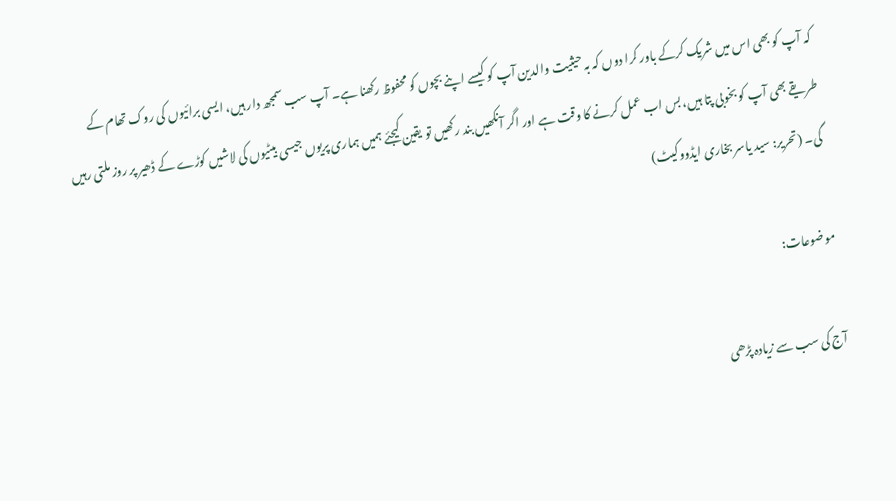کہ آپ کو بھی اس میں شریک کرکے باور کرا دوں کہ بہ حیثیت والدین آپ کو کیسے اپنے بچوں کو محفوظ رکھنا ہے۔ آپ سب سمجھ دار ہیں، ایسی برائیوں کی روک تھام کے طریقے بھی آپ کو بخوبی پتا ہیں، بس اب عمل کرنے کا وقت ہے اور اگر آنکھیں بند رکھیں تو یقین کیجئے ہمیں ہماری پریوں جیسی بیٹیوں کی لاشیں کوڑے کے ڈھیر پر روز ملتی رہیں گی۔ (تحریر: سید یاسر بخاری ایڈووکیٹ)

موضوعات:

آج کی سب سے زیادہ پڑھی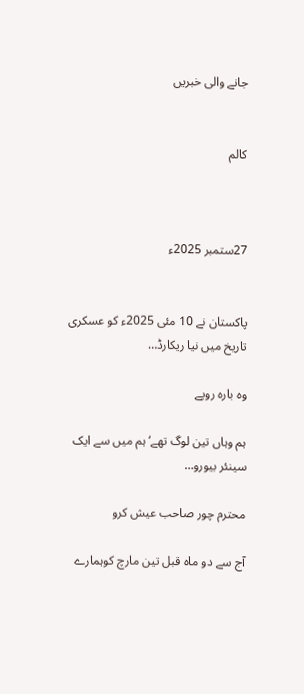جانے والی خبریں


کالم



27ستمبر 2025ء


پاکستان نے 10 مئی 2025ء کو عسکری تاریخ میں نیا ریکارڈ…

وہ بارہ روپے

ہم وہاں تین لوگ تھے‘ ہم میں سے ایک سینئر بیورو…

محترم چور صاحب عیش کرو

آج سے دو ماہ قبل تین مارچ کوہمارے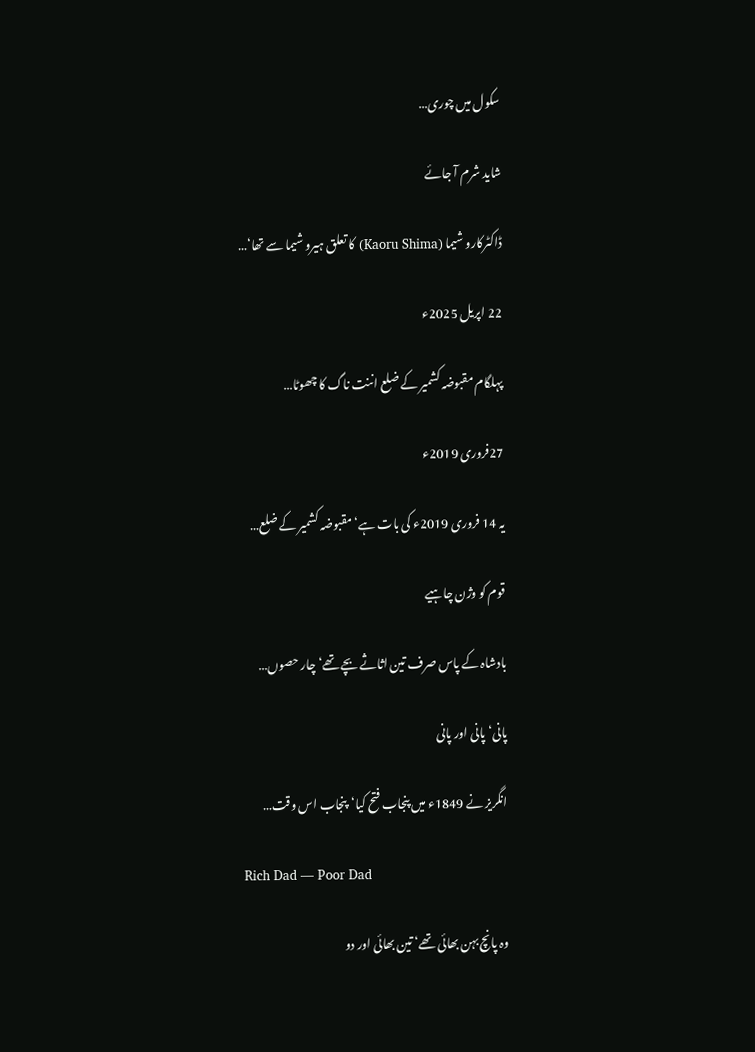سکول میں چوری…

شاید شرم آ جائے

ڈاکٹرکارو شیما (Kaoru Shima) کا تعلق ہیرو شیما سے تھا‘…

22 اپریل 2025ء

پہلگام مقبوضہ کشمیر کے ضلع اننت ناگ کا چھوٹا…

27فروری 2019ء

یہ 14 فروری 2019ء کی بات ہے‘ مقبوضہ کشمیر کے ضلع…

قوم کو وژن چاہیے

بادشاہ کے پاس صرف تین اثاثے بچے تھے‘ چار حصوں…

پانی‘ پانی اور پانی

انگریز نے 1849ء میں پنجاب فتح کیا‘پنجاب اس وقت…

Rich Dad — Poor Dad

وہ پانچ بہن بھائی تھے‘ تین بھائی اور دو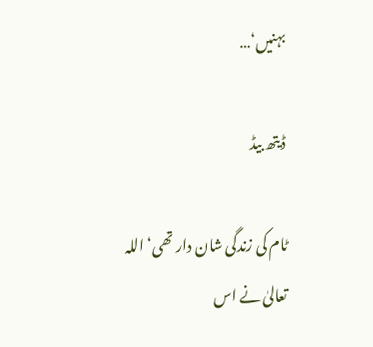بہنیں‘…

ڈیتھ بیڈ

ٹام کی زندگی شان دار تھی‘ اللہ تعالیٰ نے اس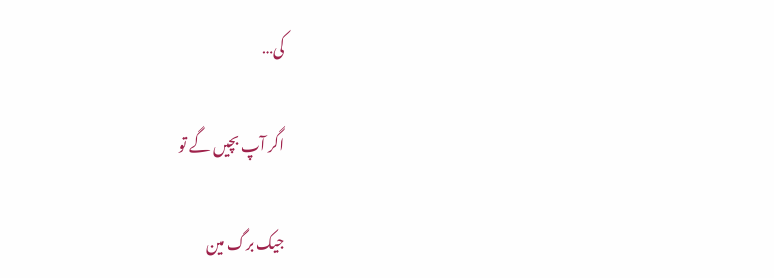کی…

اگر آپ بچیں گے تو

جیک برگ مین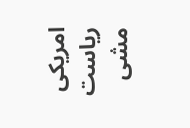امریکی ریاست مشی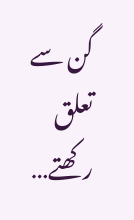گن سے تعلق رکھتے…